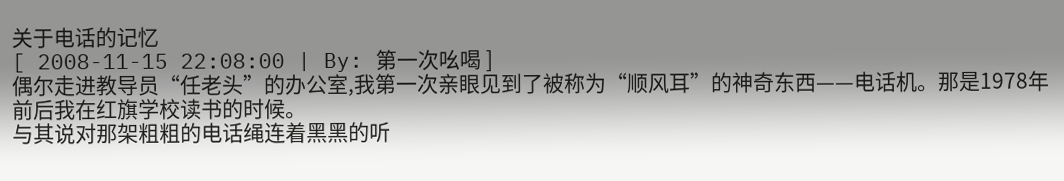关于电话的记忆
[ 2008-11-15 22:08:00 | By: 第一次吆喝 ]
偶尔走进教导员“任老头”的办公室,我第一次亲眼见到了被称为“顺风耳”的神奇东西——电话机。那是1978年前后我在红旗学校读书的时候。
与其说对那架粗粗的电话绳连着黑黑的听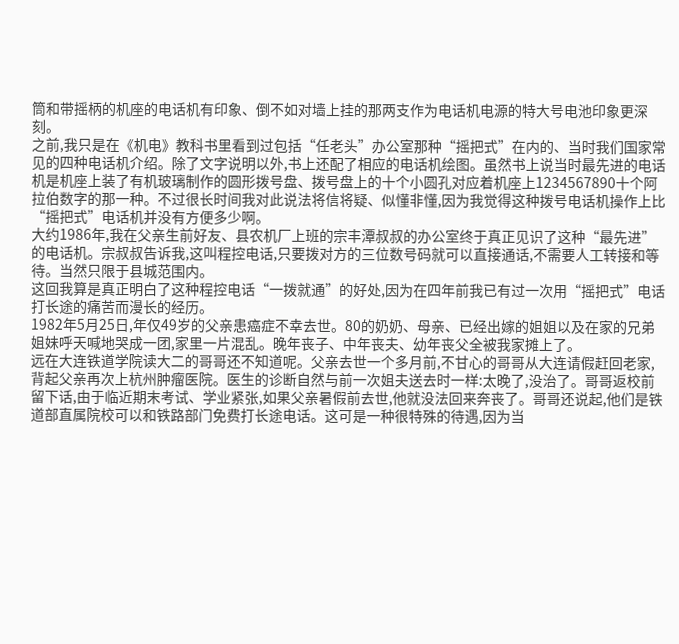筒和带摇柄的机座的电话机有印象、倒不如对墙上挂的那两支作为电话机电源的特大号电池印象更深刻。
之前,我只是在《机电》教科书里看到过包括“任老头”办公室那种“摇把式”在内的、当时我们国家常见的四种电话机介绍。除了文字说明以外,书上还配了相应的电话机绘图。虽然书上说当时最先进的电话机是机座上装了有机玻璃制作的圆形拨号盘、拨号盘上的十个小圆孔对应着机座上1234567890十个阿拉伯数字的那一种。不过很长时间我对此说法将信将疑、似懂非懂,因为我觉得这种拨号电话机操作上比“摇把式”电话机并没有方便多少啊。
大约1986年,我在父亲生前好友、县农机厂上班的宗丰潭叔叔的办公室终于真正见识了这种“最先进”的电话机。宗叔叔告诉我,这叫程控电话,只要拨对方的三位数号码就可以直接通话,不需要人工转接和等待。当然只限于县城范围内。
这回我算是真正明白了这种程控电话“一拨就通”的好处,因为在四年前我已有过一次用“摇把式”电话打长途的痛苦而漫长的经历。
1982年5月25日,年仅49岁的父亲患癌症不幸去世。80的奶奶、母亲、已经出嫁的姐姐以及在家的兄弟姐妹呼天喊地哭成一团,家里一片混乱。晚年丧子、中年丧夫、幼年丧父全被我家摊上了。
远在大连铁道学院读大二的哥哥还不知道呢。父亲去世一个多月前,不甘心的哥哥从大连请假赶回老家,背起父亲再次上杭州肿瘤医院。医生的诊断自然与前一次姐夫送去时一样:太晚了,没治了。哥哥返校前留下话,由于临近期末考试、学业紧张,如果父亲暑假前去世,他就没法回来奔丧了。哥哥还说起,他们是铁道部直属院校可以和铁路部门免费打长途电话。这可是一种很特殊的待遇,因为当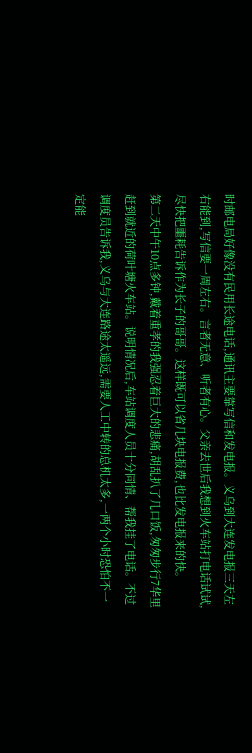时邮电局好像没有民用长途电话,通讯主要靠写信和发电报。义乌到大连发电报三天左右能到,写信要一周左右。言者无意、听者有心。父亲去世后我想到火车站打电话试试,尽快把噩耗告诉作为长子的哥哥。这样既可以省几块电报费,也比发电报来的快。
第二天中午10点多钟,戴着重孝的我强忍着巨大的悲痛,胡乱扒了几口饭,匆匆步行7华里赶到就近的荷叶塘火车站。说明情况后,车站调度人员十分同情、帮我挂了电话。不过调度员告诉我,义乌与大连路途太遥远,需要人工中转的总机太多,一两个小时恐怕不一定能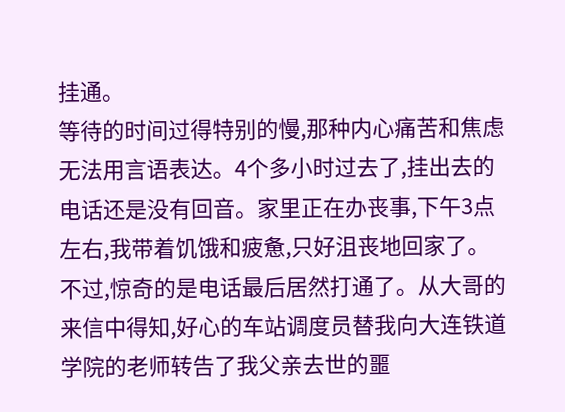挂通。
等待的时间过得特别的慢,那种内心痛苦和焦虑无法用言语表达。4个多小时过去了,挂出去的电话还是没有回音。家里正在办丧事,下午3点左右,我带着饥饿和疲惫,只好沮丧地回家了。
不过,惊奇的是电话最后居然打通了。从大哥的来信中得知,好心的车站调度员替我向大连铁道学院的老师转告了我父亲去世的噩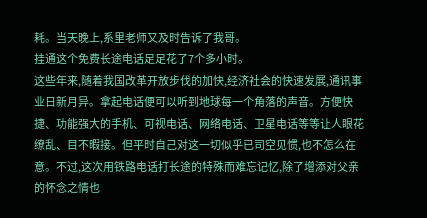耗。当天晚上,系里老师又及时告诉了我哥。
挂通这个免费长途电话足足花了7个多小时。
这些年来,随着我国改革开放步伐的加快,经济社会的快速发展,通讯事业日新月异。拿起电话便可以听到地球每一个角落的声音。方便快捷、功能强大的手机、可视电话、网络电话、卫星电话等等让人眼花缭乱、目不暇接。但平时自己对这一切似乎已司空见惯,也不怎么在意。不过,这次用铁路电话打长途的特殊而难忘记忆,除了增添对父亲的怀念之情也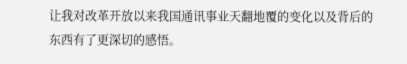让我对改革开放以来我国通讯事业天翻地覆的变化以及背后的东西有了更深切的感悟。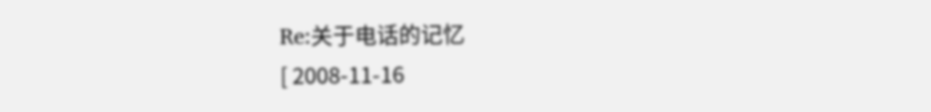Re:关于电话的记忆
[ 2008-11-16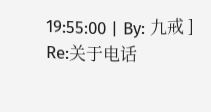19:55:00 | By: 九戒 ]
Re:关于电话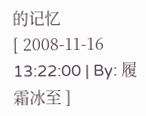的记忆
[ 2008-11-16 13:22:00 | By: 履霜冰至 ]